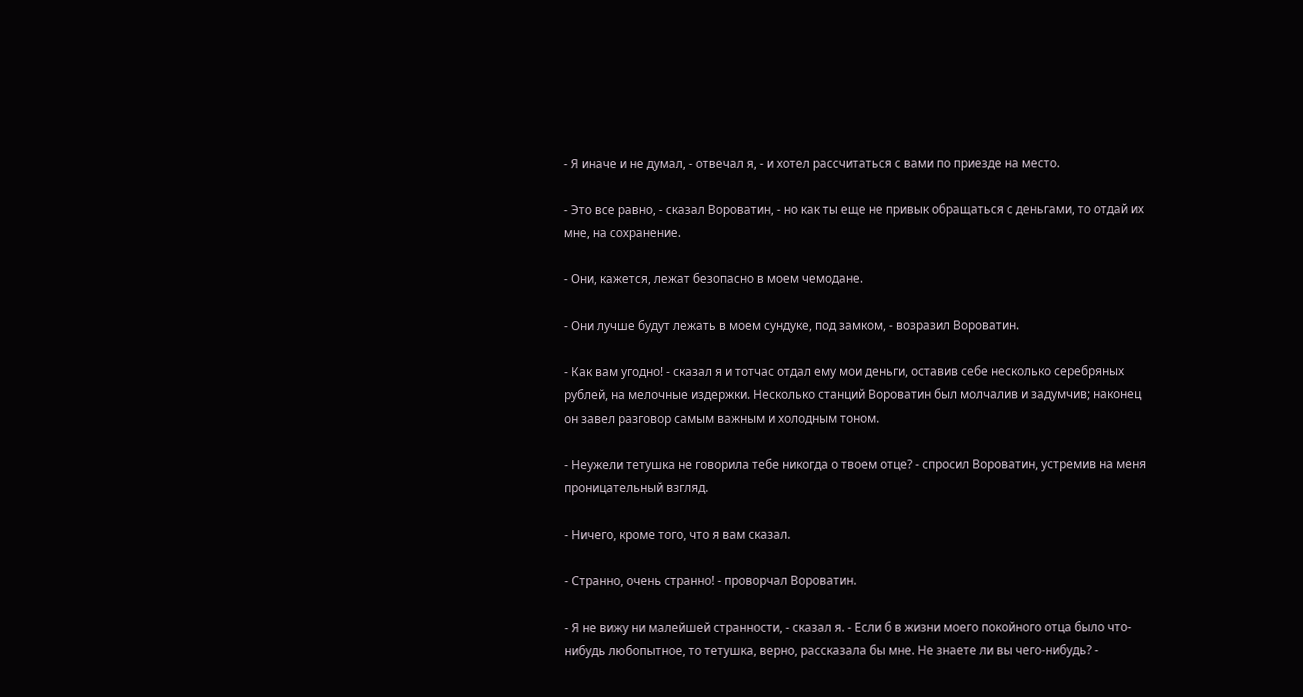- Я иначе и не думал, - отвечал я, - и хотел рассчитаться с вами по приезде на место.

- Это все равно, - сказал Вороватин, - но как ты еще не привык обращаться с деньгами, то отдай их мне, на сохранение.

- Они, кажется, лежат безопасно в моем чемодане.

- Они лучше будут лежать в моем сундуке, под замком, - возразил Вороватин.

- Как вам угодно! - сказал я и тотчас отдал ему мои деньги, оставив себе несколько серебряных рублей, на мелочные издержки. Несколько станций Вороватин был молчалив и задумчив; наконец он завел разговор самым важным и холодным тоном.

- Неужели тетушка не говорила тебе никогда о твоем отце? - спросил Вороватин, устремив на меня проницательный взгляд.

- Ничего, кроме того, что я вам сказал.

- Странно, очень странно! - проворчал Вороватин.

- Я не вижу ни малейшей странности, - сказал я. - Если б в жизни моего покойного отца было что-нибудь любопытное, то тетушка, верно, рассказала бы мне. Не знаете ли вы чего-нибудь? -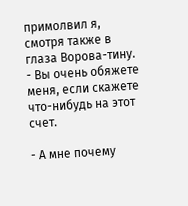примолвил я, смотря также в глаза Ворова-тину. - Вы очень обяжете меня, если скажете что-нибудь на этот счет.

- А мне почему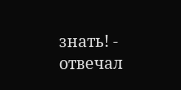знать! - отвечал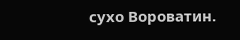сухо Вороватин.